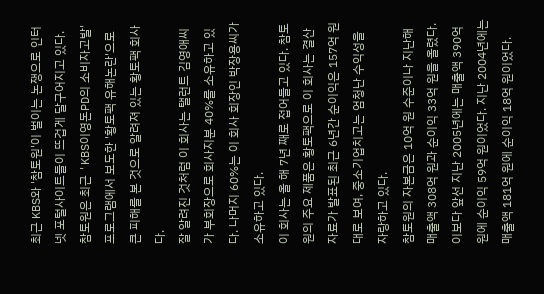최근 KBS와 '참토원'이 벌이는 논쟁으로 인터넷 포털사이트들이 뜨겁게 달구어지고 있다.
참토원은 최근 'KBS이영돈PD의 소비자고발' 프로그램에서 보도한 '황토팩 유해논란'으로 큰 피해를 본 것으로 알려져 있는 황토팩 회사다.
잘 알려진 것처럼 이 회사는 탤런트 김영애씨가 부회장으로 회사지분 40%를 소유하고 있다. 나머지 60%는 이 회사 회장인 박장용씨가 소유하고 있다.
이 회사는 올 해 7년 째로 접어들고 있다. 참토원의 주요 제품은 황토팩으로 이 회사는 결산자료가 발표된 최근 6년간 순이익은 157억 원 대로 보여, 중소기업치고는 엄청난 수익성을 자랑하고 있다.
참토원의 자본금은 10억 원 수준이나 지난해 매출액 308억 원과 순이익 33억 원을 올렸다. 이보다 앞선 지난 2005년에는 매출액 390억 원에 순이익 59억 원이었다. 지난 2004년에는 매출액 181억 원에 순이익 18억 원이었다.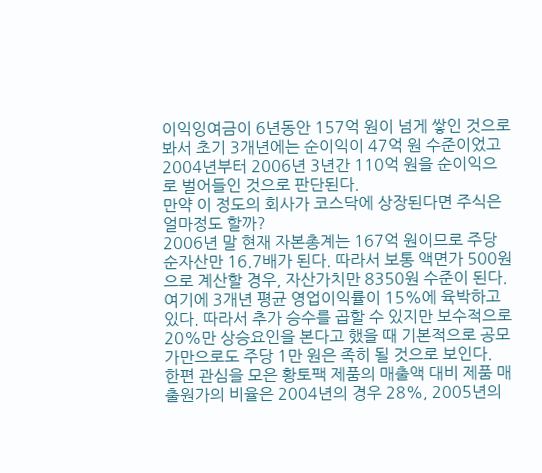이익잉여금이 6년동안 157억 원이 넘게 쌓인 것으로 봐서 초기 3개년에는 순이익이 47억 원 수준이었고 2004년부터 2006년 3년간 110억 원을 순이익으로 벌어들인 것으로 판단된다.
만약 이 정도의 회사가 코스닥에 상장된다면 주식은 얼마정도 할까?
2006년 말 현재 자본총계는 167억 원이므로 주당 순자산만 16.7배가 된다. 따라서 보통 액면가 500원으로 계산할 경우, 자산가치만 8350원 수준이 된다.
여기에 3개년 평균 영업이익률이 15%에 육박하고 있다. 따라서 추가 승수를 곱할 수 있지만 보수적으로 20%만 상승요인을 본다고 했을 때 기본적으로 공모가만으로도 주당 1만 원은 족히 될 것으로 보인다.
한편 관심을 모은 황토팩 제품의 매출액 대비 제품 매출원가의 비율은 2004년의 경우 28%, 2005년의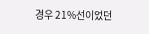경우 21%선이었던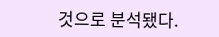것으로 분석됐다.